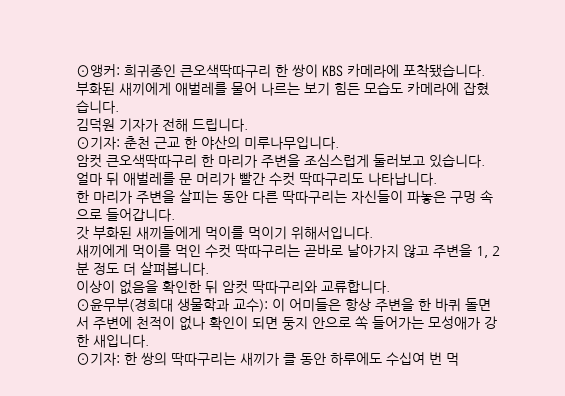⊙앵커: 희귀종인 큰오색딱따구리 한 쌍이 KBS 카메라에 포착됐습니다.
부화된 새끼에게 애벌레를 물어 나르는 보기 힘든 모습도 카메라에 잡혔습니다.
김덕원 기자가 전해 드립니다.
⊙기자: 춘천 근교 한 야산의 미루나무입니다.
암컷 큰오색딱따구리 한 마리가 주변을 조심스럽게 둘러보고 있습니다.
얼마 뒤 애벌레를 문 머리가 빨간 수컷 딱따구리도 나타납니다.
한 마리가 주변을 살피는 동안 다른 딱따구리는 자신들이 파놓은 구멍 속으로 들어갑니다.
갓 부화된 새끼들에게 먹이를 먹이기 위해서입니다.
새끼에게 먹이를 먹인 수컷 딱따구리는 곧바로 날아가지 않고 주변을 1, 2분 정도 더 살펴봅니다.
이상이 없음을 확인한 뒤 암컷 딱따구리와 교류합니다.
⊙윤무부(경희대 생물학과 교수): 이 어미들은 항상 주변을 한 바퀴 돌면서 주변에 천적이 없나 확인이 되면 둥지 안으로 쏙 들어가는 모성애가 강한 새입니다.
⊙기자: 한 쌍의 딱따구리는 새끼가 클 동안 하루에도 수십여 번 먹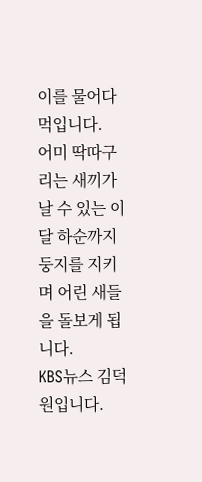이를 물어다 먹입니다.
어미 딱따구리는 새끼가 날 수 있는 이달 하순까지 둥지를 지키며 어린 새들을 돌보게 됩니다.
KBS뉴스 김덕원입니다.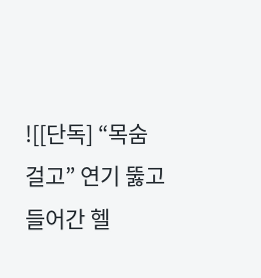![[단독] “목숨 걸고” 연기 뚫고 들어간 헬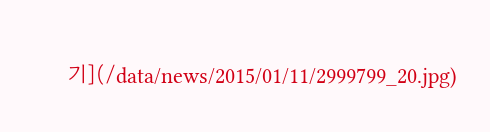기](/data/news/2015/01/11/2999799_20.jpg)